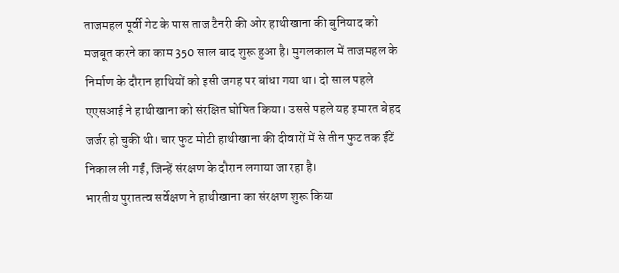ताजमहल पूर्वी गेट के पास ताज टैनरी की ओर हाथीखाना की बुनियाद को मजबूत करने का काम 350 साल बाद शुरू हुआ है। मुगलकाल में ताजमहल के निर्माण के दौरान हाथियों को इसी जगह पर बांधा गया था। दो साल पहले एएसआई ने हाथीखाना को संरक्षित घोषित किया। उससे पहले यह इमारत बेहद जर्जर हो चुकी थी। चार फुट मोटी हाथीखाना की दीवारों में से तीन फुट तक ईंटें निकाल ली गईं, जिन्हें संरक्षण के दौरान लगाया जा रहा है।
भारतीय पुरातत्व सर्वेक्षण ने हाथीखाना का संरक्षण शुरू किया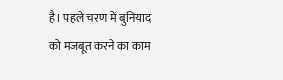है। पहले चरण में बुनियाद को मजबूत करने का काम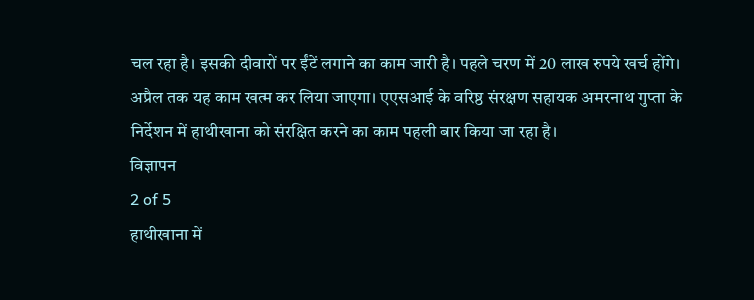चल रहा है। इसकी दीवारों पर ईंटें लगाने का काम जारी है। पहले चरण में 20 लाख रुपये खर्च होंगे। अप्रैल तक यह काम खत्म कर लिया जाएगा। एएसआई के वरिष्ठ संरक्षण सहायक अमरनाथ गुप्ता के निर्देशन में हाथीखाना को संरक्षित करने का काम पहली बार किया जा रहा है।
विज्ञापन
2 of 5
हाथीखाना में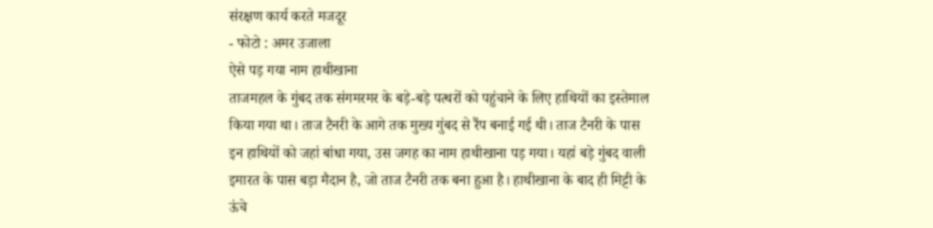संरक्षण कार्य करते मजदूर
- फोटो : अमर उजाला
ऐसे पड़ गया नाम हाथीखाना
ताजमहल के गुंबद तक संगमरमर के बड़े-बड़े पत्थरों को पहुंचाने के लिए हाथियों का इस्तेमाल किया गया था। ताज टैनरी के आगे तक मुख्य गुंबद से रैंप बनाई गई थी। ताज टैनरी के पास इन हाथियों को जहां बांधा गया, उस जगह का नाम हाथीखाना पड़ गया। यहां बड़े गुंबद वाली इमारत के पास बड़ा मैदान है, जो ताज टैनरी तक बना हुआ है। हाथीखाना के बाद ही मिट्टी के ऊंचे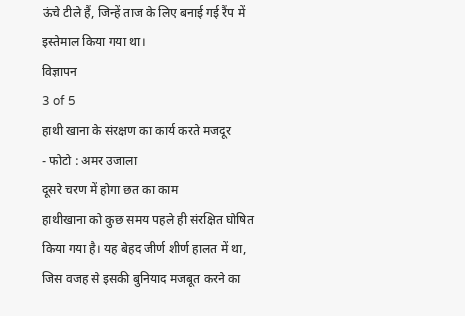ऊंचे टीले हैं, जिन्हें ताज के लिए बनाई गई रैंप में इस्तेमाल किया गया था।
विज्ञापन
3 of 5
हाथी खाना के संरक्षण का कार्य करते मजदूर
- फोटो : अमर उजाला
दूसरे चरण में होगा छत का काम
हाथीखाना को कुछ समय पहले ही संरक्षित घोषित किया गया है। यह बेहद जीर्ण शीर्ण हालत में था, जिस वजह से इसकी बुनियाद मजबूत करने का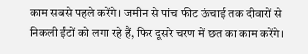काम सबसे पहले करेंगे। जमीन से पांच फीट ऊंचाई तक दीवारों से निकली ईंटों को लगा रहे हैं, फिर दूसरे चरण में छत का काम करेंगे।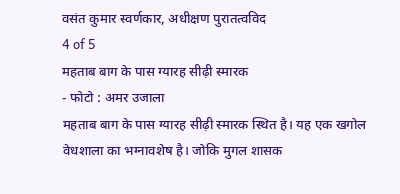वसंत कुमार स्वर्णकार, अधीक्षण पुरातत्वविद
4 of 5
महताब बाग के पास ग्यारह सीढ़ी स्मारक
- फोटो : अमर उजाला
महताब बाग के पास ग्यारह सीढ़ी स्मारक स्थित है। यह एक खगोल वेधशाला का भग्नावशेष है। जोकि मुगल शासक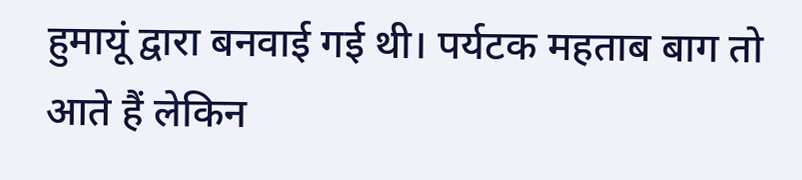हुमायूं द्वारा बनवाई गई थी। पर्यटक महताब बाग तो आते हैं लेकिन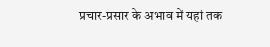प्रचार-प्रसार के अभाव में यहां तक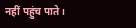नहीं पहुंच पाते।